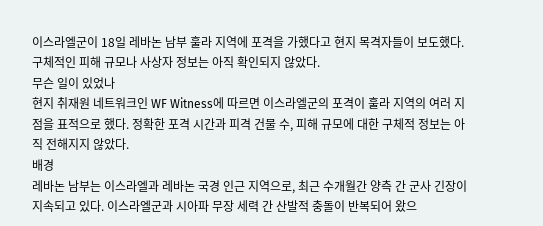이스라엘군이 18일 레바논 남부 훌라 지역에 포격을 가했다고 현지 목격자들이 보도했다. 구체적인 피해 규모나 사상자 정보는 아직 확인되지 않았다.
무슨 일이 있었나
현지 취재원 네트워크인 WF Witness에 따르면 이스라엘군의 포격이 훌라 지역의 여러 지점을 표적으로 했다. 정확한 포격 시간과 피격 건물 수, 피해 규모에 대한 구체적 정보는 아직 전해지지 않았다.
배경
레바논 남부는 이스라엘과 레바논 국경 인근 지역으로, 최근 수개월간 양측 간 군사 긴장이 지속되고 있다. 이스라엘군과 시아파 무장 세력 간 산발적 충돌이 반복되어 왔으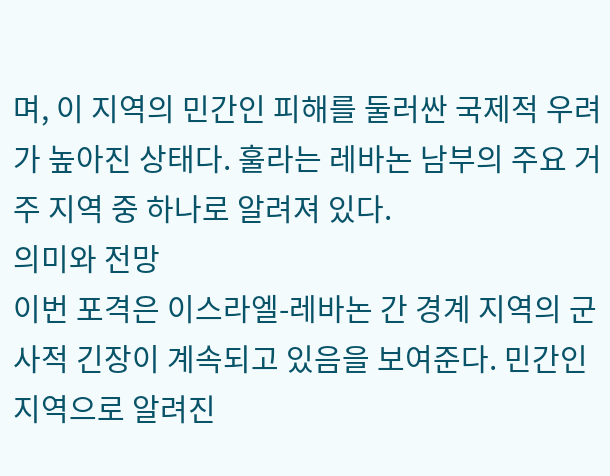며, 이 지역의 민간인 피해를 둘러싼 국제적 우려가 높아진 상태다. 훌라는 레바논 남부의 주요 거주 지역 중 하나로 알려져 있다.
의미와 전망
이번 포격은 이스라엘-레바논 간 경계 지역의 군사적 긴장이 계속되고 있음을 보여준다. 민간인 지역으로 알려진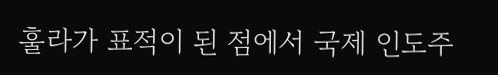훌라가 표적이 된 점에서 국제 인도주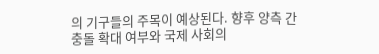의 기구들의 주목이 예상된다. 향후 양측 간 충돌 확대 여부와 국제 사회의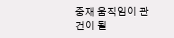중재 움직임이 관건이 될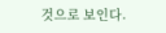것으로 보인다.